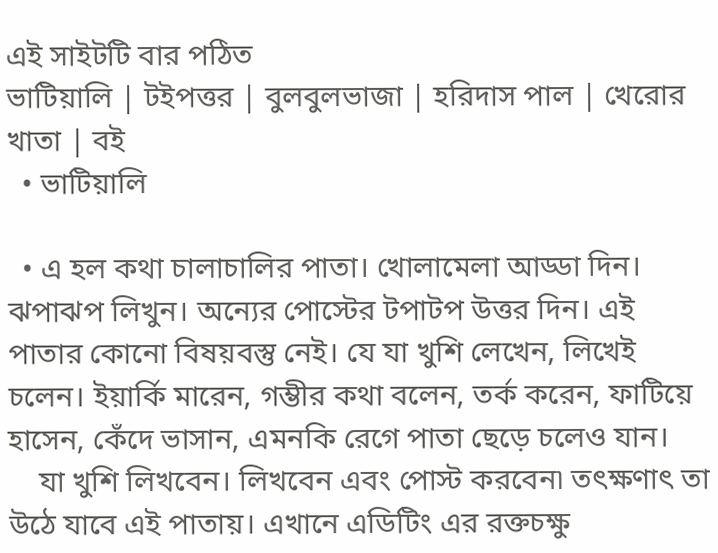এই সাইটটি বার পঠিত
ভাটিয়ালি | টইপত্তর | বুলবুলভাজা | হরিদাস পাল | খেরোর খাতা | বই
  • ভাটিয়ালি

  • এ হল কথা চালাচালির পাতা। খোলামেলা আড্ডা দিন। ঝপাঝপ লিখুন। অন্যের পোস্টের টপাটপ উত্তর দিন। এই পাতার কোনো বিষয়বস্তু নেই। যে যা খুশি লেখেন, লিখেই চলেন। ইয়ার্কি মারেন, গম্ভীর কথা বলেন, তর্ক করেন, ফাটিয়ে হাসেন, কেঁদে ভাসান, এমনকি রেগে পাতা ছেড়ে চলেও যান।
    যা খুশি লিখবেন। লিখবেন এবং পোস্ট করবেন৷ তৎক্ষণাৎ তা উঠে যাবে এই পাতায়। এখানে এডিটিং এর রক্তচক্ষু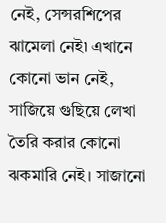নেই, সেন্সরশিপের ঝামেলা নেই৷ এখানে কোনো ভান নেই, সাজিয়ে গুছিয়ে লেখা তৈরি করার কোনো ঝকমারি নেই। সাজানো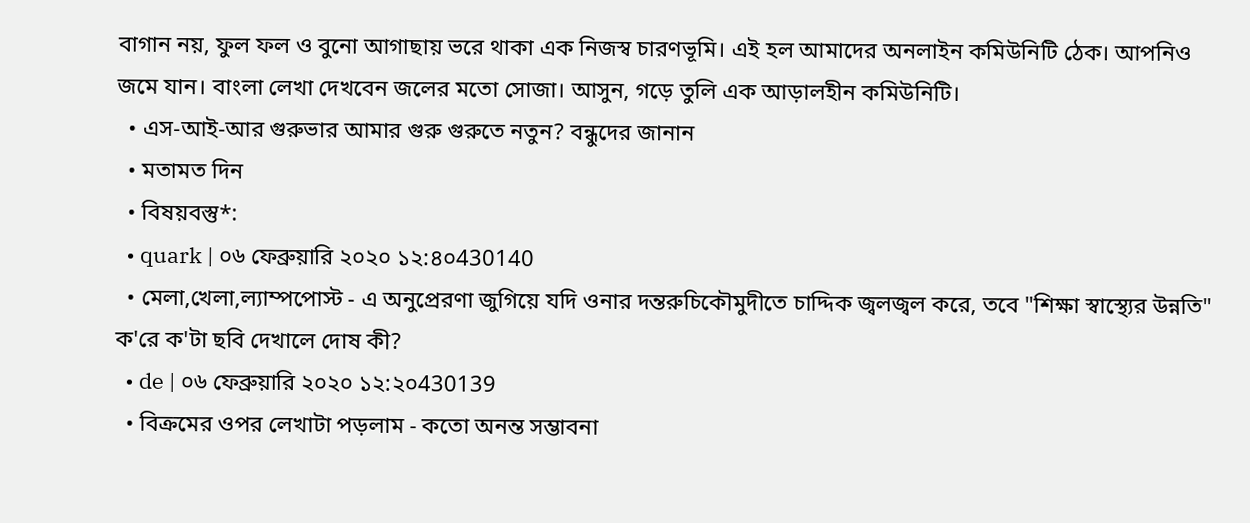বাগান নয়, ফুল ফল ও বুনো আগাছায় ভরে থাকা এক নিজস্ব চারণভূমি। এই হল আমাদের অনলাইন কমিউনিটি ঠেক। আপনিও জমে যান। বাংলা লেখা দেখবেন জলের মতো সোজা। আসুন, গড়ে তুলি এক আড়ালহীন কমিউনিটি।
  • এস-আই-আর গুরুভার আমার গুরু গুরুতে নতুন? বন্ধুদের জানান
  • মতামত দিন
  • বিষয়বস্তু*:
  • quark | ০৬ ফেব্রুয়ারি ২০২০ ১২:৪০430140
  • মেলা,খেলা,ল্যাম্পপোস্ট - এ অনুপ্রেরণা জুগিয়ে যদি ওনার দন্তরুচিকৌমুদীতে চাদ্দিক জ্বলজ্বল করে, তবে "শিক্ষা স্বাস্থ্যের উন্নতি" ক'রে ক'টা ছবি দেখালে দোষ কী?
  • de | ০৬ ফেব্রুয়ারি ২০২০ ১২:২০430139
  • বিক্রমের ওপর লেখাটা পড়লাম - কতো অনন্ত সম্ভাবনা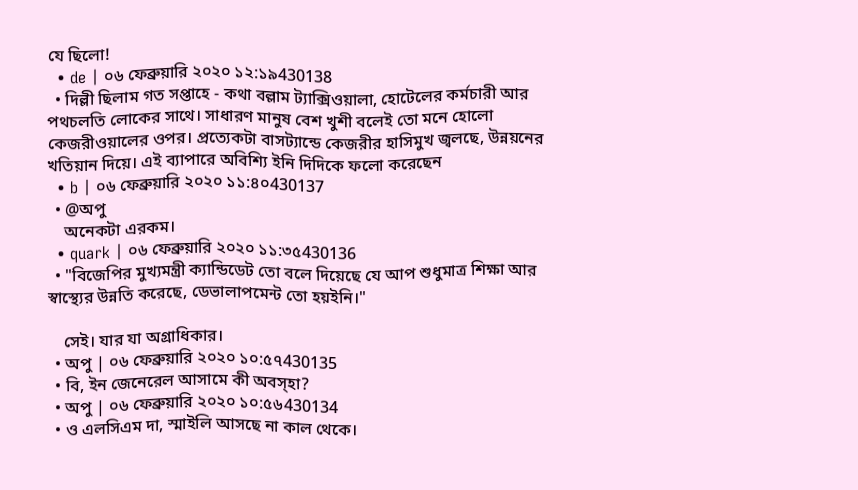যে ছিলো!
  • de | ০৬ ফেব্রুয়ারি ২০২০ ১২:১৯430138
  • দিল্লী ছিলাম গত সপ্তাহে - কথা বল্লাম ট্যাক্সিওয়ালা, হোটেলের কর্মচারী আর পথচলতি লোকের সাথে। সাধারণ মানুষ বেশ খুশী বলেই তো মনে হোলো কেজরীওয়ালের ওপর। প্রত্যেকটা বাসট্যান্ডে কেজরীর হাসিমুখ জ্বলছে, উন্নয়নের খতিয়ান দিয়ে। এই ব্যাপারে অবিশ্যি ইনি দিদিকে ফলো করেছেন
  • b | ০৬ ফেব্রুয়ারি ২০২০ ১১:৪০430137
  • @অপু
    অনেকটা এরকম।
  • quark | ০৬ ফেব্রুয়ারি ২০২০ ১১:৩৫430136
  • "বিজেপির মুখ্যমন্ত্রী ক্যান্ডিডেট তো বলে দিয়েছে যে আপ শুধুমাত্র শিক্ষা আর স্বাস্থ্যের উন্নতি করেছে, ডেভালাপমেন্ট তো হয়ইনি।"

    সেই। যার যা অগ্রাধিকার।
  • অপু | ০৬ ফেব্রুয়ারি ২০২০ ১০:৫৭430135
  • বি, ইন জেনেরেল আসামে কী অবস্হা?
  • অপু | ০৬ ফেব্রুয়ারি ২০২০ ১০:৫৬430134
  • ও এলসিএম দা, স্মাইলি আসছে না কাল থেকে।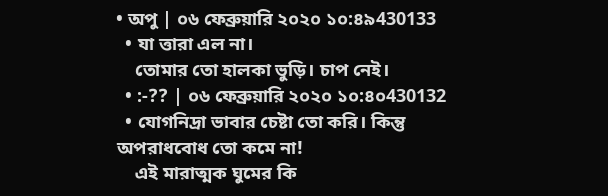• অপু | ০৬ ফেব্রুয়ারি ২০২০ ১০:৪৯430133
  • যা ত্তারা এল না।
    তোমার তো হালকা ভুড়ি। চাপ নেই।
  • :-?? | ০৬ ফেব্রুয়ারি ২০২০ ১০:৪০430132
  • যোগনিদ্রা ভাবার চেষ্টা তো করি। কিন্তু অপরাধবোধ তো কমে না!
    এই মারাত্মক ঘুমের কি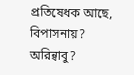প্রতিষেধক আছে, বিপাসনায়? অরিন্বাবু?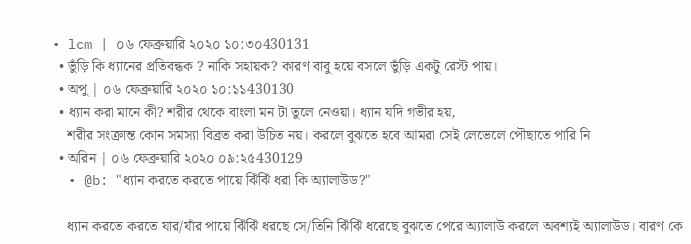• lcm | ০৬ ফেব্রুয়ারি ২০২০ ১০:৩০430131
  • ভুঁড়ি কি ধ্যানের প্রতিবন্ধক ? নাকি সহায়ক? কারণ বাবু হয়ে বসলে ভুঁড়ি একটু রেস্ট পায়।
  • অপু | ০৬ ফেব্রুয়ারি ২০২০ ১০:১১430130
  • ধ্যান করা মানে কী? শরীর থেকে বাংলা মন টা তুলে নেওয়া। ধ্যান যদি গভীর হয়,
    শরীর সংক্রান্ত কোন সমস্যা বিব্রত করা উচিত নয়। করলে বুঝতে হবে আমরা সেই লেভেলে পৌছাতে পারি নি
  • অরিন | ০৬ ফেব্রুয়ারি ২০২০ ০৯:২৫430129
  • @b: "ধ্যান করতে করতে পায়ে ঝিঁঝিঁ ধরা কি অ্যালাউড?"

    ধ্যান করতে করতে যার/যাঁর পায়ে ঝিঁঝিঁ ধরছে সে/তিনি ঝিঁঝিঁ ধরেছে বুঝতে পেরে অ্যালাউ করলে অবশ্যই অ্যালাউড। বারণ কে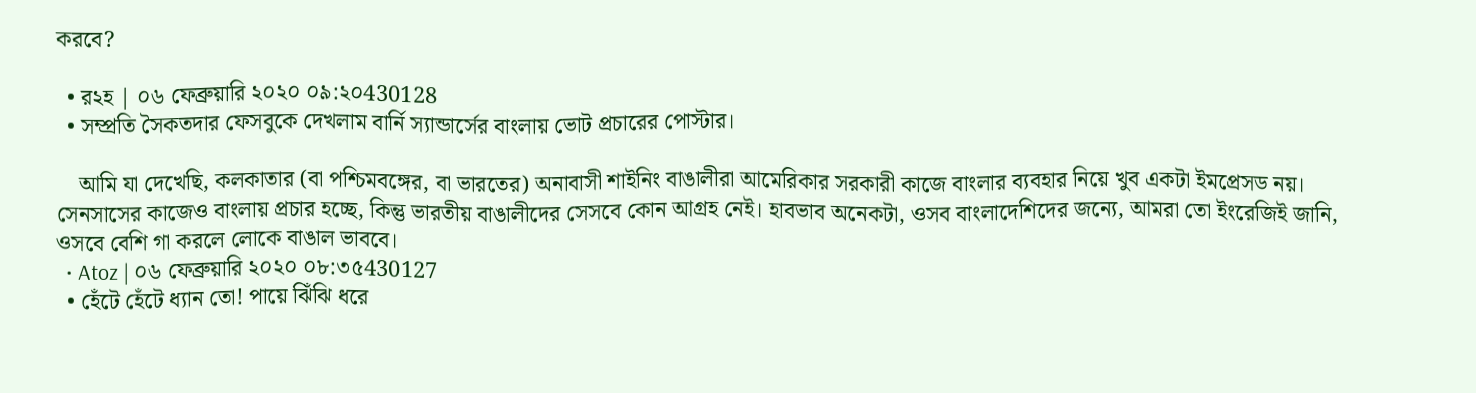করবে?

  • র২হ | ০৬ ফেব্রুয়ারি ২০২০ ০৯:২০430128
  • সম্প্রতি সৈকতদার ফেসবুকে দেখলাম বার্নি স্যান্ডার্সের বাংলায় ভোট প্রচারের পোস্টার।

    আমি যা দেখেছি, কলকাতার (বা পশ্চিমবঙ্গের, বা ভারতের) অনাবাসী শাইনিং বাঙালীরা আমেরিকার সরকারী কাজে বাংলার ব্যবহার নিয়ে খুব একটা ইমপ্রেসড নয়। সেনসাসের কাজেও বাংলায় প্রচার হচ্ছে, কিন্তু ভারতীয় বাঙালীদের সেসবে কোন আগ্রহ নেই। হাবভাব অনেকটা, ওসব বাংলাদেশিদের জন্যে, আমরা তো ইংরেজিই জানি, ওসবে বেশি গা করলে লোকে বাঙাল ভাববে।
  • Atoz | ০৬ ফেব্রুয়ারি ২০২০ ০৮:৩৫430127
  • হেঁটে হেঁটে ধ্যান তো! পায়ে ঝিঁঝি ধরে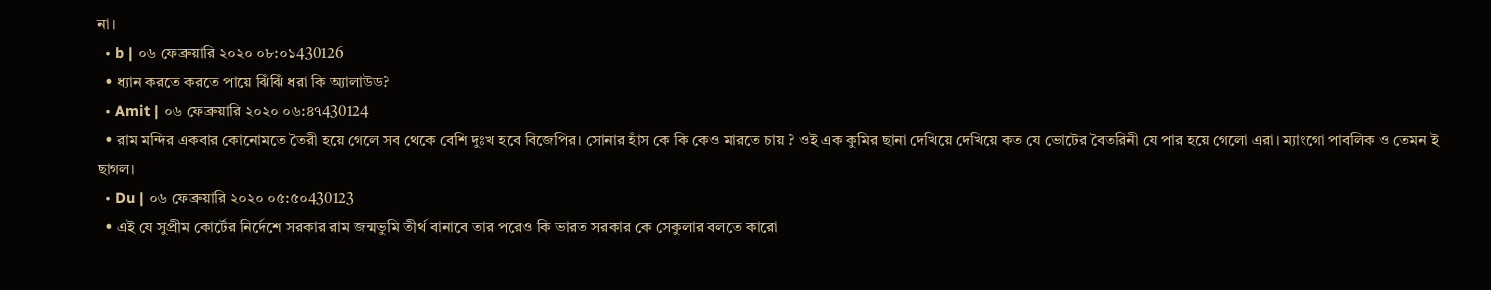না।
  • b | ০৬ ফেব্রুয়ারি ২০২০ ০৮:০১430126
  • ধ্যান করতে করতে পায়ে ঝিঁঝিঁ ধরা কি অ্যালাউড?
  • Amit | ০৬ ফেব্রুয়ারি ২০২০ ০৬:৪৭430124
  • রাম মন্দির একবার কোনোমতে তৈরী হয়ে গেলে সব থেকে বেশি দুঃখ হবে বিজেপির। সোনার হাঁস কে কি কেও মারতে চায় ? ওই এক কুমির ছানা দেখিয়ে দেখিয়ে কত যে ভোটের বৈতরিনী যে পার হয়ে গেলো এরা। ম্যাংগো পাবলিক ও তেমন ই ছাগল।
  • Du | ০৬ ফেব্রুয়ারি ২০২০ ০৫:৫০430123
  • এই যে সুপ্রীম কোর্টের নির্দেশে সরকার রাম জন্মভুমি তীর্থ বানাবে তার পরেও কি ভারত সরকার কে সেকুলার বলতে কারো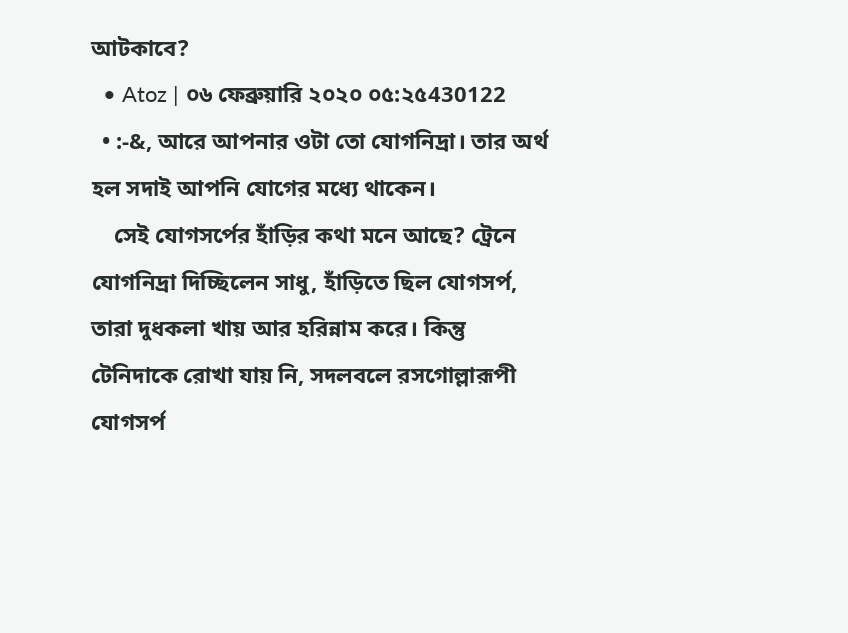আটকাবে?
  • Atoz | ০৬ ফেব্রুয়ারি ২০২০ ০৫:২৫430122
  • :-&, আরে আপনার ওটা তো যোগনিদ্রা। তার অর্থ হল সদাই আপনি যোগের মধ্যে থাকেন।
    সেই যোগসর্পের হাঁড়ির কথা মনে আছে? ট্রেনে যোগনিদ্রা দিচ্ছিলেন সাধু, হাঁড়িতে ছিল যোগসর্প, তারা দুধকলা খায় আর হরিন্নাম করে। কিন্তু টেনিদাকে রোখা যায় নি, সদলবলে রসগোল্লারূপী যোগসর্প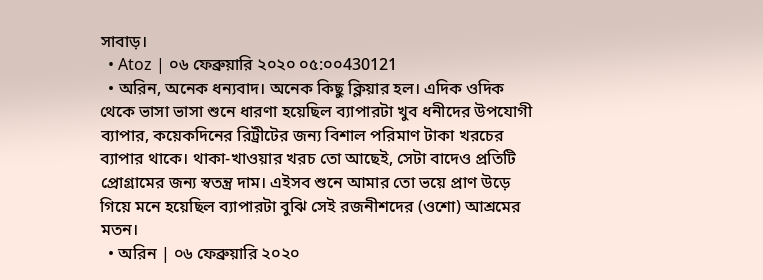সাবাড়।
  • Atoz | ০৬ ফেব্রুয়ারি ২০২০ ০৫:০০430121
  • অরিন, অনেক ধন্যবাদ। অনেক কিছু ক্লিয়ার হল। এদিক ওদিক থেকে ভাসা ভাসা শুনে ধারণা হয়েছিল ব্যাপারটা খুব ধনীদের উপযোগী ব্যাপার, কয়েকদিনের রিট্রীটের জন্য বিশাল পরিমাণ টাকা খরচের ব্যাপার থাকে। থাকা-খাওয়ার খরচ তো আছেই, সেটা বাদেও প্রতিটি প্রোগ্রামের জন্য স্বতন্ত্র দাম। এইসব শুনে আমার তো ভয়ে প্রাণ উড়ে গিয়ে মনে হয়েছিল ব্যাপারটা বুঝি সেই রজনীশদের (ওশো) আশ্রমের মতন।
  • অরিন | ০৬ ফেব্রুয়ারি ২০২০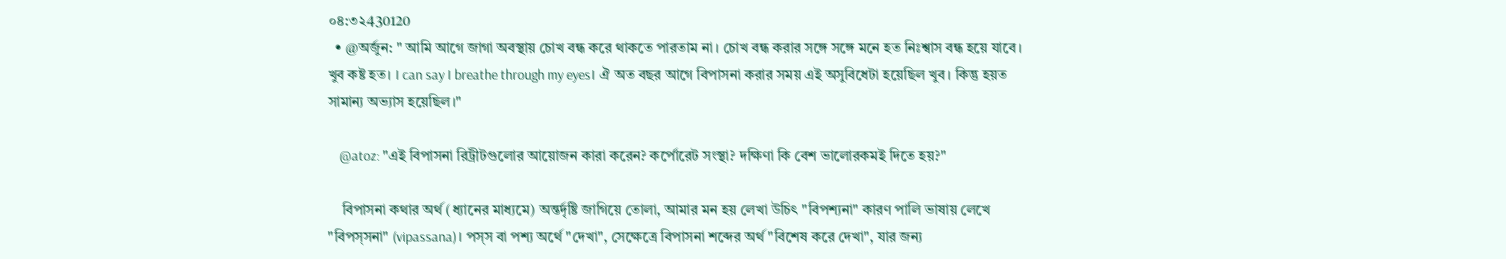০৪:৩২430120
  • @অর্জুন: " আমি আগে জাগা অবস্থায় চোখ বন্ধ করে থাকতে পারতাম না। চোখ বন্ধ করার সঙ্গে সঙ্গে মনে হত নিঃশ্বাস বন্ধ হয়ে যাবে। খুব কষ্ট হত। I can say I breathe through my eyes। ঐ অত বছর আগে বিপাসনা করার সময় এই অসুবিধেটা হয়েছিল খুব। কিন্তু হয়ত সামান্য অভ্যাস হয়েছিল।"

    @atoz: "এই বিপাসনা রিট্রীটগুলোর আয়োজন কারা করেন? কর্পোরেট সংস্থা? দক্ষিণা কি বেশ ভালোরকমই দিতে হয়?"

    বিপাসনা কথার অর্থ (ধ্যানের মাধ্যমে) অন্তর্দৃষ্টি জাগিয়ে তোলা, আমার মন হয় লেখা উচিৎ "বিপশ্যনা" কারণ পালি ভাষায় লেখে "বিপস্সনা" (vipassana)। পস্স বা পশ্য অর্থে "দেখা", সেক্ষেত্রে বিপাসনা শব্দের অর্থ "বিশেষ করে দেখা", যার জন্য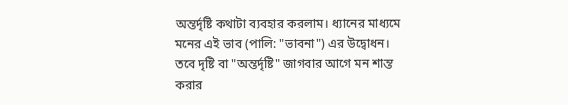অন্তর্দৃষ্টি কথাটা ব্যবহার করলাম। ধ্যানের মাধ্যমে মনের এই ভাব (পালি: "ভাবনা") এর উদ্বোধন। তবে দৃষ্টি বা "অন্তর্দৃষ্টি" জাগবার আগে মন শান্ত করার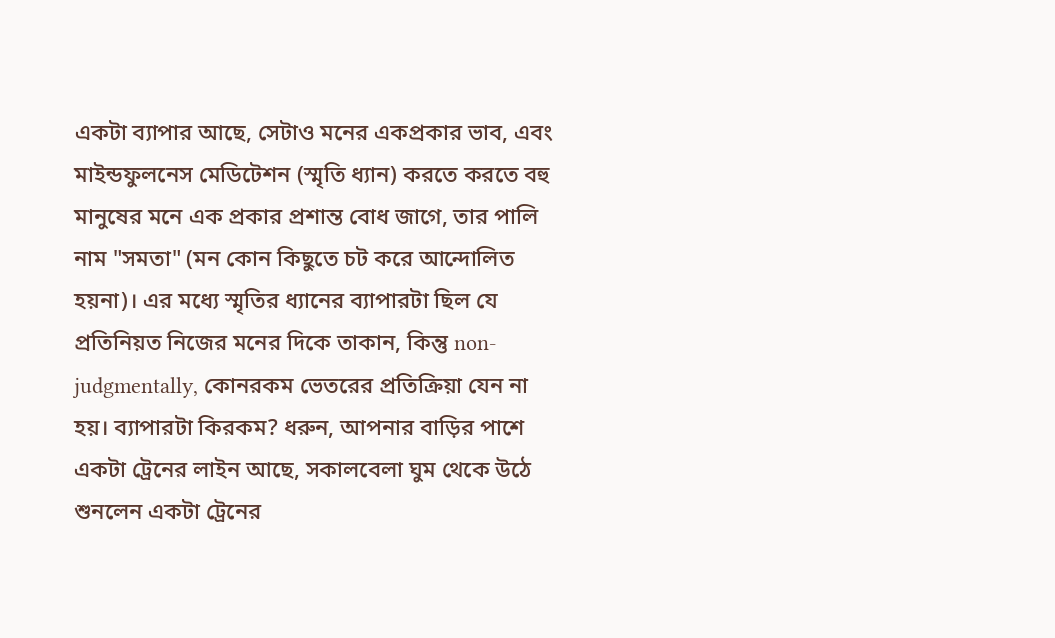একটা ব্যাপার আছে, সেটাও মনের একপ্রকার ভাব, এবং মাইন্ডফুলনেস মেডিটেশন (স্মৃতি ধ্যান) করতে করতে বহু মানুষের মনে এক প্রকার প্রশান্ত বোধ জাগে, তার পালি নাম "সমতা" (মন কোন কিছুতে চট করে আন্দোলিত হয়না)। এর মধ্যে স্মৃতির ধ্যানের ব্যাপারটা ছিল যে প্রতিনিয়ত নিজের মনের দিকে তাকান, কিন্তু non-judgmentally, কোনরকম ভেতরের প্রতিক্রিয়া যেন না হয়। ব্যাপারটা কিরকম? ধরুন, আপনার বাড়ির পাশে একটা ট্রেনের লাইন আছে, সকালবেলা ঘুম থেকে উঠে শুনলেন একটা ট্রেনের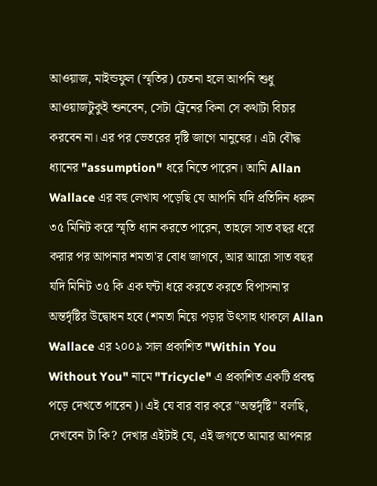আওয়াজ, মাইন্ডফুল (স্মৃতির) চেতনা হলে আপনি শুধু আওয়াজটুকুই শুনবেন, সেটা ট্রেনের কিনা সে কথাটা বিচার করবেন না। এর পর ভেতরের দৃষ্টি জাগে মানুষের। এটা বৌদ্ধ ধ্যানের "assumption" ধরে নিতে পারেন। আমি Allan Wallace এর বহু লেখায পড়েছি যে আপনি যদি প্রতিদিন ধরুন ৩৫ মিনিট করে স্মৃতি ধ্যান করতে পারেন, তাহলে সাত বছর ধরে করার পর আপনার শমতা'র বোধ জাগবে, আর আরো সাত বছর যদি মিনিট ৩৫ কি এক ঘন্টা ধরে করতে করতে বিপাসনা'র অন্তর্দৃষ্টির উদ্বোধন হবে (শমতা নিয়ে পড়ার উৎসাহ থাকলে Allan Wallace এর ২০০৯ সাল প্রকাশিত "Within You Without You" নামে "Tricycle" এ প্রকাশিত একটি প্রবন্ধ পড়ে দেখতে পারেন)। এই যে বার বার করে "অন্তর্দৃষ্টি" বলছি, দেখবেন টা কি? দেখার এইটাই যে, এই জগতে আমার আপনার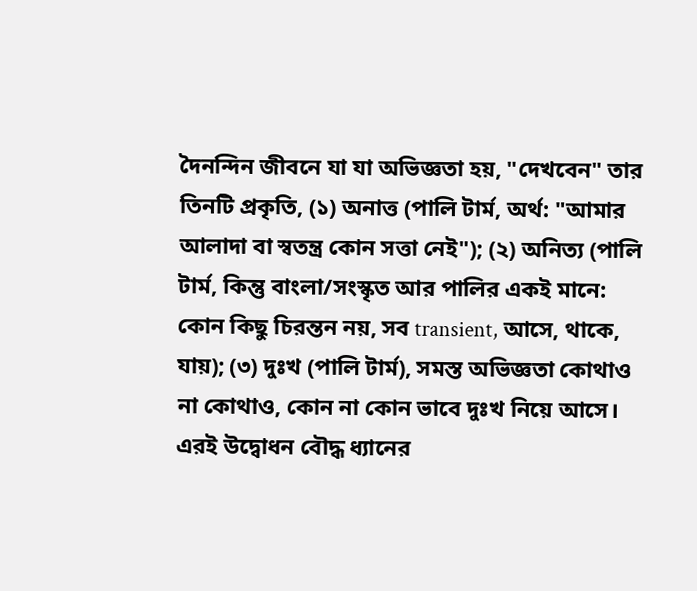দৈনন্দিন জীবনে যা যা অভিজ্ঞতা হয়, "দেখবেন" তার তিনটি প্রকৃতি, (১) অনাত্ত (পালি টার্ম, অর্থ: "আমার আলাদা বা স্বতন্ত্র কোন সত্তা নেই"); (২) অনিত্য (পালি টার্ম, কিন্তু বাংলা/সংস্কৃত আর পালির একই মানে: কোন কিছু চিরন্তন নয়, সব transient, আসে, থাকে, যায়); (৩) দুঃখ (পালি টার্ম), সমস্ত অভিজ্ঞতা কোথাও না কোথাও, কোন না কোন ভাবে দুঃখ নিয়ে আসে। এরই উদ্বোধন বৌদ্ধ ধ্যানের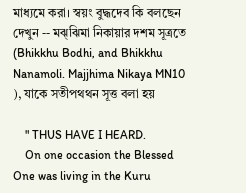মাধ্যমে করা। স্বয়ং বুদ্ধদেব কি বলছেন দেখুন -- মঝ্ঝিমা নিকায়ার দশম সূত্রতে (Bhikkhu Bodhi, and Bhikkhu Nanamoli. Majjhima Nikaya MN10 ), যাকে সতীপথথন সূত্ত বলা হয়

    " THUS HAVE I HEARD.
    On one occasion the Blessed One was living in the Kuru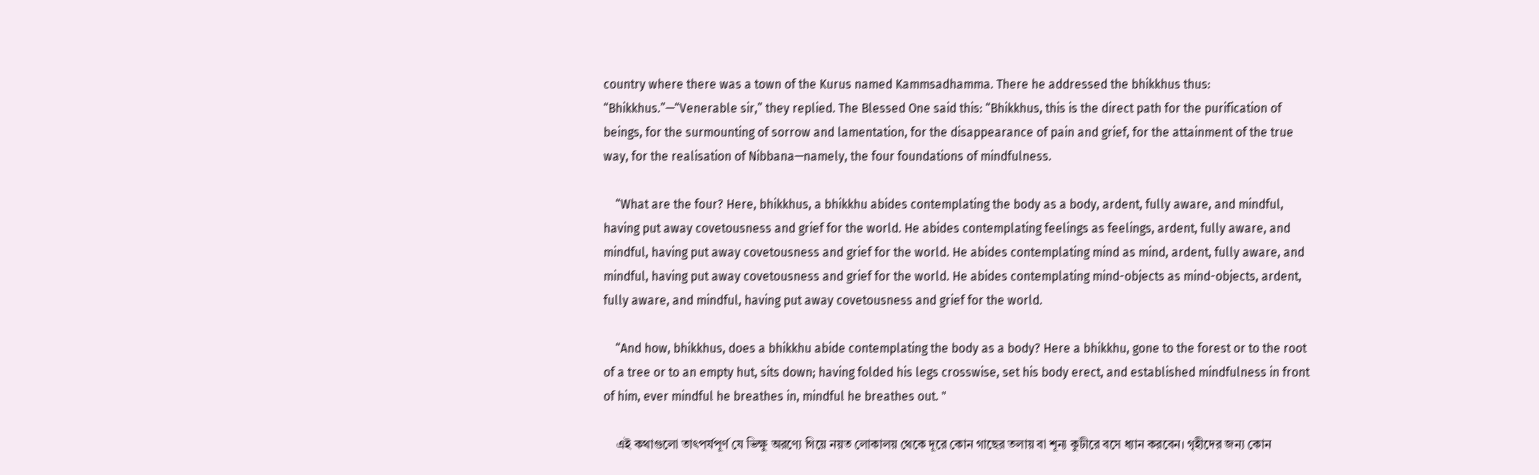country where there was a town of the Kurus named Kammsadhamma. There he addressed the bhikkhus thus: “Bhikkhus.”—“Venerable sir,” they replied. The Blessed One said this: “Bhikkhus, this is the direct path for the purification of beings, for the surmounting of sorrow and lamentation, for the disappearance of pain and grief, for the attainment of the true way, for the realisation of Nibbana—namely, the four foundations of mindfulness.

    “What are the four? Here, bhikkhus, a bhikkhu abides contemplating the body as a body, ardent, fully aware, and mindful, having put away covetousness and grief for the world. He abides contemplating feelings as feelings, ardent, fully aware, and mindful, having put away covetousness and grief for the world. He abides contemplating mind as mind, ardent, fully aware, and mindful, having put away covetousness and grief for the world. He abides contemplating mind-objects as mind-objects, ardent, fully aware, and mindful, having put away covetousness and grief for the world.

    “And how, bhikkhus, does a bhikkhu abide contemplating the body as a body? Here a bhikkhu, gone to the forest or to the root of a tree or to an empty hut, sits down; having folded his legs crosswise, set his body erect, and established mindfulness in front of him, ever mindful he breathes in, mindful he breathes out. "

    এই কথাগুলো তাৎপর্যপূর্ণ যে ভিক্ষু অরণ্যে গিয়ে নয়ত লোকালয় থেকে দূরে কোন গাছের তলায় বা শূন্য কুটীরে বসে ধ্যান করবেন। গৃহীদের জন্য কোন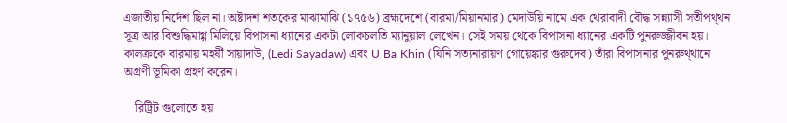এজাতীয় নির্দেশ ছিল না। অষ্টাদশ শতকের মাঝামাঝি (১৭৫৬) ব্রহ্মদেশে (বারমা/মিয়ানমার) মেদাউয়ি নামে এক থেরাবাদী বৌদ্ধ সন্ন্যাসী সতীপথ্থন সূত্র আর বিশুদ্ধিমাগ্গ মিলিয়ে বিপাসনা ধ্যানের একটা লোকচলতি ম্যানুয়াল লেখেন। সেই সময় থেকে বিপাসনা ধ্যানের একটি পুনরুজ্জীবন হয়। কালক্রকে বারমায় মহর্ষী সায়াদাউ, (Ledi Sayadaw) এবং U Ba Khin (যিনি সত্যনারায়ণ গোয়েঙ্কার গুরুদেব) তাঁরা বিপাসনার পুনরুথ্থানে অগ্রণী ভূমিকা গ্রহণ করেন।

    রিট্রিট গুলোতে হয়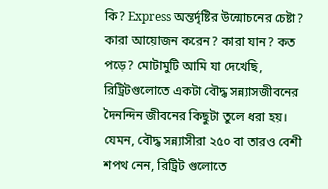কি? Express অন্তর্দৃষ্টির উন্মোচনের চেষ্টা? কারা আয়োজন করেন? কারা যান? কত পড়ে? মোটামুটি আমি যা দেখেছি, রিট্রিটগুলোতে একটা বৌদ্ধ সন্ন্যাসজীবনের দৈনন্দিন জীবনের কিছুটা তুলে ধরা হয়। যেমন, বৌদ্ধ সন্ন্যাসীরা ২৫০ বা তারও বেশী শপথ নেন, রিট্রিট গুলোতে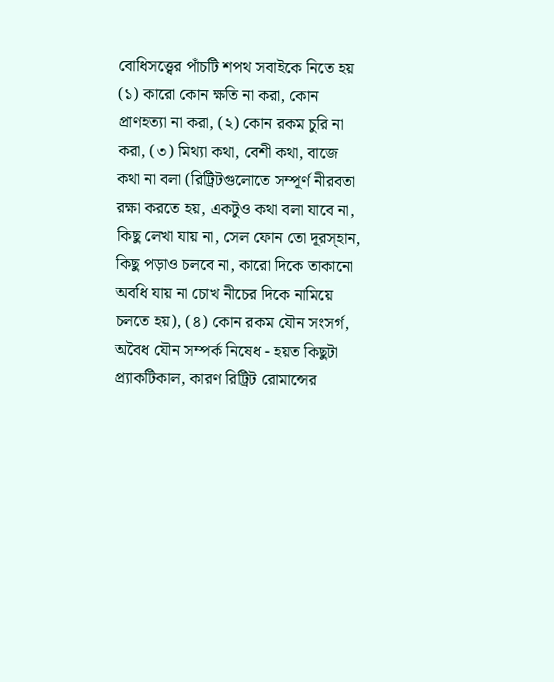বোধিসত্ত্বের পাঁচটি শপথ সবাইকে নিতে হয় (১) কারো কোন ক্ষতি না করা, কোন প্রাণহত্যা না করা, (২) কোন রকম চুরি না করা, (৩) মিথ্যা কথা, বেশী কথা, বাজে কথা না বলা (রিট্রিটগুলোতে সম্পূর্ণ নীরবতা রক্ষা করতে হয়, একটুও কথা বলা যাবে না, কিছু লেখা যায় না, সেল ফোন তো দূরস্হান, কিছু পড়াও চলবে না, কারো দিকে তাকানো অবধি যায় না চোখ নীচের দিকে নামিয়ে চলতে হয়), (৪) কোন রকম যৌন সংসর্গ, অবৈধ যৌন সম্পর্ক নিষেধ - হয়ত কিছুটা প্র্যাকটিকাল, কারণ রিট্রিট রোমান্সের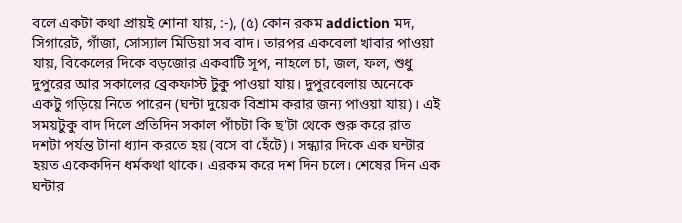বলে একটা কথা প্রায়ই শোনা যায়, :-), (৫) কোন রকম addiction মদ, সিগারেট, গাঁজা, সোস্যাল মিডিয়া সব বাদ। তারপর একবেলা খাবার পাওয়া যায়, বিকেলের দিকে বড়জোর একবাটি সূপ, নাহলে চা, জল, ফল, শুধু দুপুরের আর সকালের ব্রেকফাস্ট টুকু পাওয়া যায়। দুপুরবেলায় অনেকে একটু গড়িয়ে নিতে পারেন (ঘন্টা দুয়েক বিশ্রাম করার জন্য পাওয়া যায়)। এই সময়টুকু বাদ দিলে প্রতিদিন সকাল পাঁচটা কি ছ'টা থেকে শুরু করে রাত দশটা পর্যন্ত টানা ধ্যান করতে হয় (বসে বা হেঁটে)। সন্ধ্যার দিকে এক ঘন্টার হয়ত একেকদিন ধর্মকথা থাকে। এরকম করে দশ দিন চলে। শেষের দিন এক ঘন্টার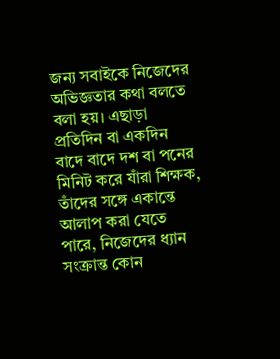জন্য সবাইকে নিজেদের অভিজ্ঞতার কথা বলতে বলা হয়। এছাড়া প্রতিদিন বা একদিন বাদে বাদে দশ বা পনের মিনিট করে যাঁরা শিক্ষক, তাঁদের সঙ্গে একান্তে আলাপ করা যেতে পারে, নিজেদের ধ্যান সংক্রান্ত কোন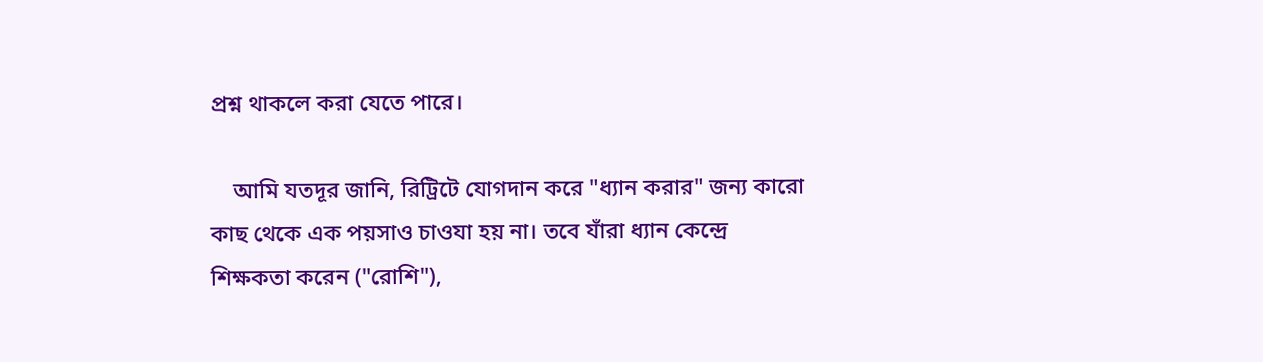প্রশ্ন থাকলে করা যেতে পারে।

    আমি যতদূর জানি, রিট্রিটে যোগদান করে "ধ্যান করার" জন্য কারো কাছ থেকে এক পয়সাও চাওযা হয় না। তবে যাঁরা ধ্যান কেন্দ্রে শিক্ষকতা করেন ("রোশি"),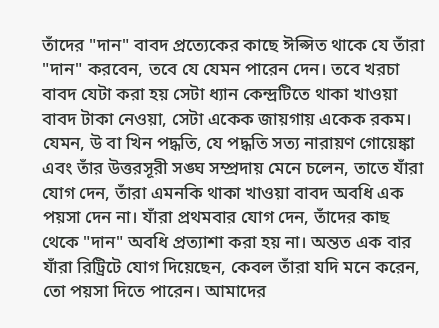তাঁদের "দান" বাবদ প্রত্যেকের কাছে ঈপ্সিত থাকে যে তাঁরা "দান" করবেন, তবে যে যেমন পারেন দেন। তবে খরচা বাবদ যেটা করা হয় সেটা ধ্যান কেন্দ্রটিতে থাকা খাওয়া বাবদ টাকা নেওয়া, সেটা একেক জায়গায় একেক রকম। যেমন, উ বা খিন পদ্ধতি, যে পদ্ধতি সত্য নারায়ণ গোয়েঙ্কা এবং তাঁর উত্তরসূরী সঙ্ঘ সম্প্রদায় মেনে চলেন, তাতে যাঁরা যোগ দেন, তাঁরা এমনকি থাকা খাওয়া বাবদ অবধি এক পয়সা দেন না। যাঁরা প্রথমবার যোগ দেন, তাঁদের কাছ থেকে "দান" অবধি প্রত্যাশা করা হয় না। অন্তত এক বার যাঁরা রিট্রিটে যোগ দিয়েছেন, কেবল তাঁরা যদি মনে করেন, তো পয়সা দিতে পারেন। আমাদের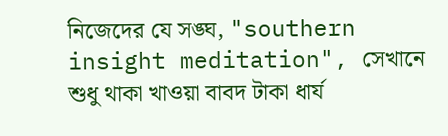নিজেদের যে সঙ্ঘ, "southern insight meditation", সেখানে শুধু থাকা খাওয়া বাবদ টাকা ধার্য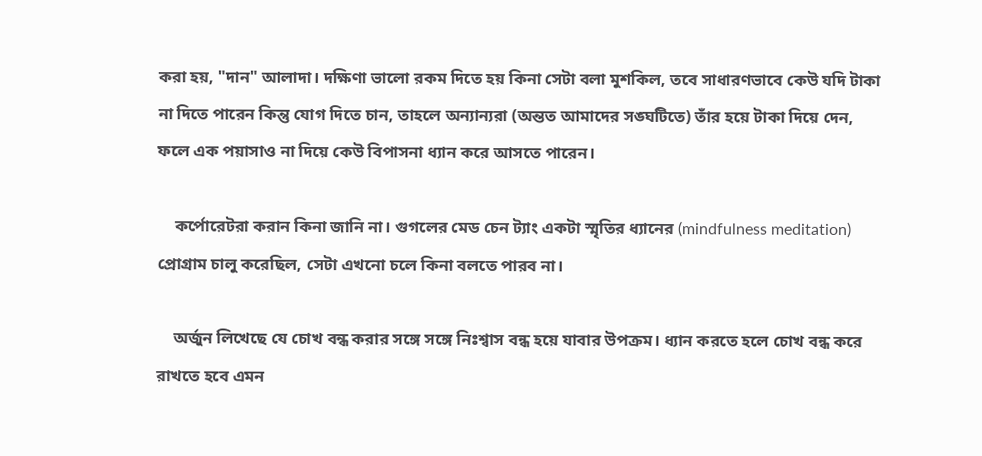করা হয়, "দান" আলাদা। দক্ষিণা ভালো রকম দিতে হয় কিনা সেটা বলা মুশকিল, তবে সাধারণভাবে কেউ যদি টাকা না দিতে পারেন কিন্তু যোগ দিতে চান, তাহলে অন্যান্যরা (অন্তত আমাদের সঙ্ঘটিতে) তাঁর হয়ে টাকা দিয়ে দেন, ফলে এক পয়াসাও না দিয়ে কেউ বিপাসনা ধ্যান করে আসতে পারেন।

    কর্পোরেটরা করান কিনা জানি না। গুগলের মেড চেন ট্যাং একটা স্মৃতির ধ্যানের (mindfulness meditation) প্রোগ্রাম চালু করেছিল, সেটা এখনো চলে কিনা বলতে পারব না।

    অর্জুন লিখেছে যে চোখ বন্ধ করার সঙ্গে সঙ্গে নিঃশ্বাস বন্ধ হয়ে যাবার উপক্রম। ধ্যান করতে হলে চোখ বন্ধ করে রাখতে হবে এমন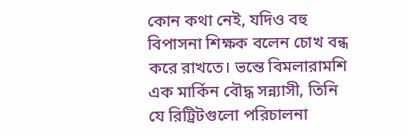কোন কথা নেই, যদিও বহু বিপাসনা শিক্ষক বলেন চোখ বন্ধ করে রাখতে। ভন্তে বিমলারামশি এক মার্কিন বৌদ্ধ সন্ন্যাসী, তিনি যে রিট্রিটগুলো পরিচালনা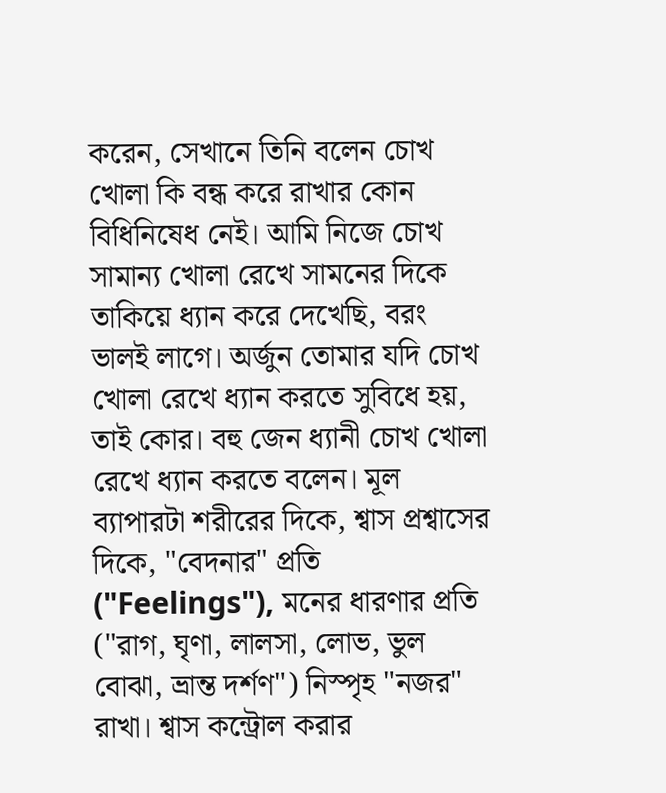করেন, সেখানে তিনি বলেন চোখ খোলা কি বন্ধ করে রাখার কোন বিধিনিষেধ নেই। আমি নিজে চোখ সামান্য খোলা রেখে সামনের দিকে তাকিয়ে ধ্যান করে দেখেছি, বরং ভালই লাগে। অর্জুন তোমার যদি চোখ খোলা রেখে ধ্যান করতে সুবিধে হয়, তাই কোর। বহু জেন ধ্যানী চোখ খোলা রেখে ধ্যান করতে বলেন। মূল ব্যাপারটা শরীরের দিকে, শ্বাস প্রশ্বাসের দিকে, "বেদনার" প্রতি ("Feelings"), মনের ধারণার প্রতি ("রাগ, ঘৃণা, লালসা, লোভ, ভুল বোঝা, ভ্রান্ত দর্শণ") নিস্পৃহ "নজর" রাখা। শ্বাস কন্ট্রোল করার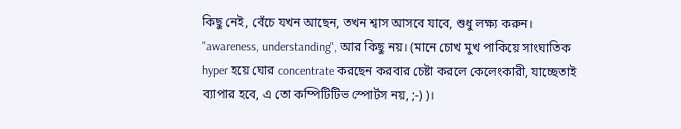কিছু নেই, বেঁচে যখন আছেন, তখন শ্বাস আসবে যাবে, শুধু লক্ষ্য করুন। "awareness, understanding", আর কিছু নয়। (মানে চোখ মুখ পাকিয়ে সাংঘাতিক hyper হয়ে ঘোর concentrate করছেন করবার চেষ্টা করলে কেলেংকারী, যাচ্ছেতাই ব্যাপার হবে, এ তো কম্পিটিটিভ স্পোর্টস নয়, ;-) )।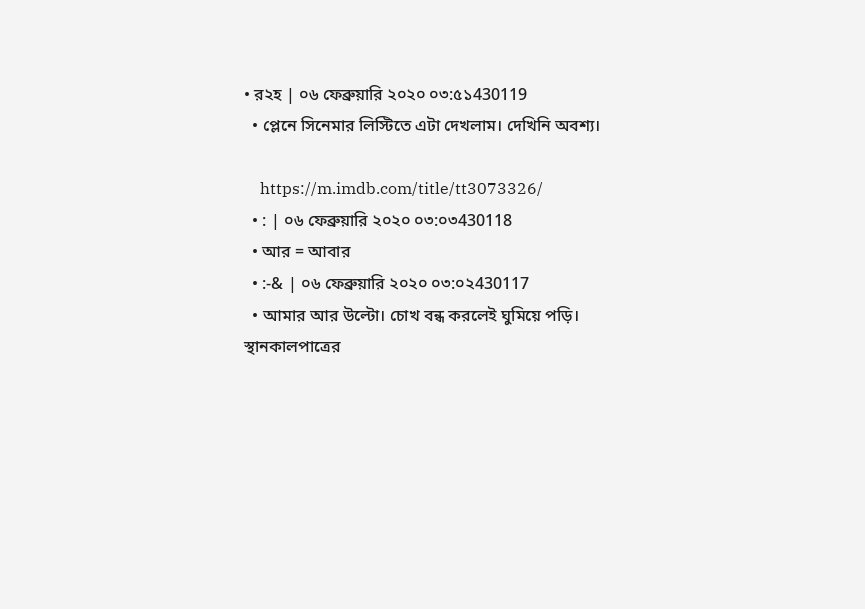• র২হ | ০৬ ফেব্রুয়ারি ২০২০ ০৩:৫১430119
  • প্লেনে সিনেমার লিস্টিতে এটা দেখলাম। দেখিনি অবশ্য।

    https://m.imdb.com/title/tt3073326/
  • : | ০৬ ফেব্রুয়ারি ২০২০ ০৩:০৩430118
  • আর = আবার
  • :-& | ০৬ ফেব্রুয়ারি ২০২০ ০৩:০২430117
  • আমার আর উল্টো। চোখ বন্ধ করলেই ঘুমিয়ে পড়ি। স্থানকালপাত্রের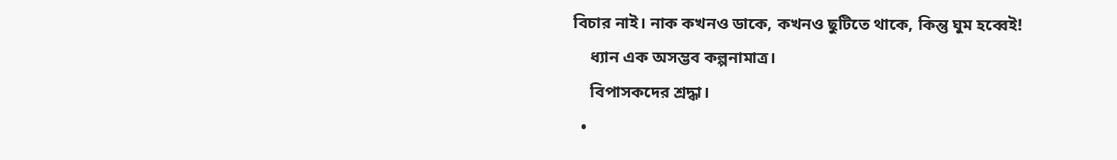বিচার নাই। নাক কখনও ডাকে, কখনও ছুটিতে থাকে, কিন্তু ঘুম হব্বেই!
    ধ্যান এক অসম্ভব কল্পনামাত্র।
    বিপাসকদের শ্রদ্ধা।
  •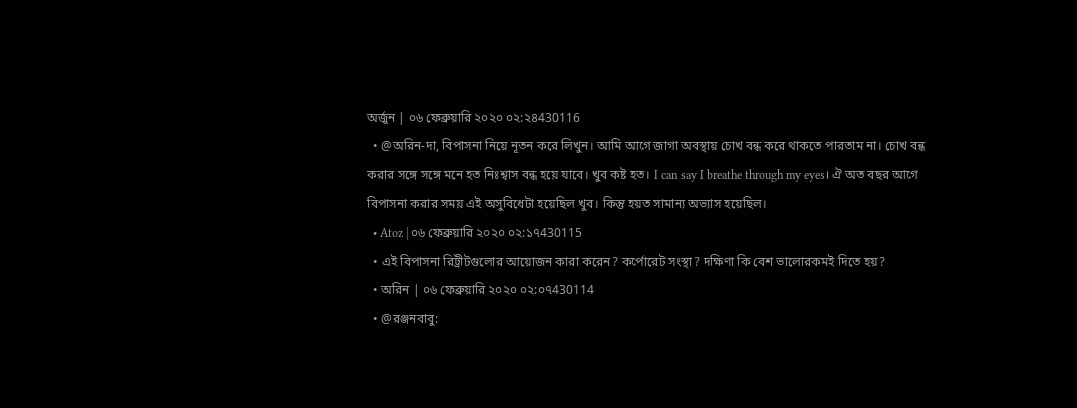অর্জুন | ০৬ ফেব্রুয়ারি ২০২০ ০২:২৪430116
  • @অরিন-দা, বিপাসনা নিয়ে নূতন করে লিখুন। আমি আগে জাগা অবস্থায় চোখ বন্ধ করে থাকতে পারতাম না। চোখ বন্ধ করার সঙ্গে সঙ্গে মনে হত নিঃশ্বাস বন্ধ হয়ে যাবে। খুব কষ্ট হত। I can say I breathe through my eyes। ঐ অত বছর আগে বিপাসনা করার সময় এই অসুবিধেটা হয়েছিল খুব। কিন্তু হয়ত সামান্য অভ্যাস হয়েছিল।
  • Atoz | ০৬ ফেব্রুয়ারি ২০২০ ০২:১৭430115
  • এই বিপাসনা রিট্রীটগুলোর আয়োজন কারা করেন? কর্পোরেট সংস্থা? দক্ষিণা কি বেশ ভালোরকমই দিতে হয়?
  • অরিন | ০৬ ফেব্রুয়ারি ২০২০ ০২:০৭430114
  • @রঞ্জনবাবু: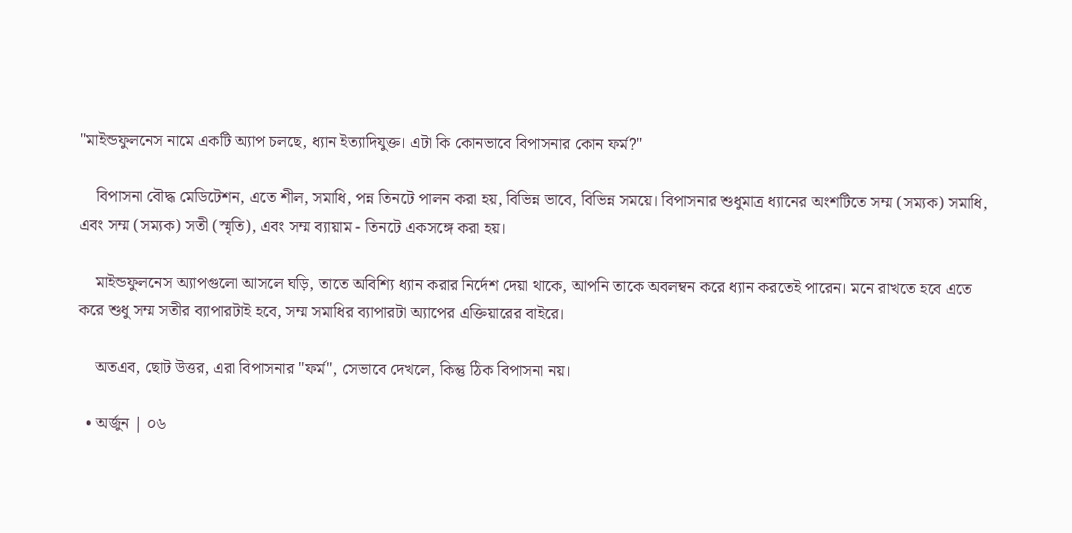"মাইন্ডফুলনেস নামে একটি অ্যাপ চলছে, ধ্যান ইত্যাদিযুক্ত। এটা কি কোনভাবে বিপাসনার কোন ফর্ম?"

    বিপাসনা বৌদ্ধ মেডিটেশন, এতে শীল, সমাধি, পন্ন তিনটে পালন করা হয়, বিভিন্ন ভাবে, বিভিন্ন সময়ে। বিপাসনার শুধুমাত্র ধ্যানের অংশটিতে সম্ম (সম্যক) সমাধি, এবং সম্ম (সম্যক) সতী (স্মৃতি), এবং সম্ম ব্যায়াম - তিনটে একসঙ্গে করা হয়।

    মাইন্ডফুলনেস অ্যাপগুলো আসলে ঘড়ি, তাতে অবিশ্যি ধ্যান করার নির্দেশ দেয়া থাকে, আপনি তাকে অবলম্বন করে ধ্যান করতেই পারেন। মনে রাখতে হবে এতে করে শুধু সম্ম সতীর ব্যাপারটাই হবে, সম্ম সমাধির ব্যাপারটা অ্যাপের এক্তিয়ারের বাইরে।

    অতএব, ছোট উত্তর, এরা বিপাসনার "ফর্ম", সেভাবে দেখলে, কিন্তু ঠিক বিপাসনা নয়।

  • অর্জুন | ০৬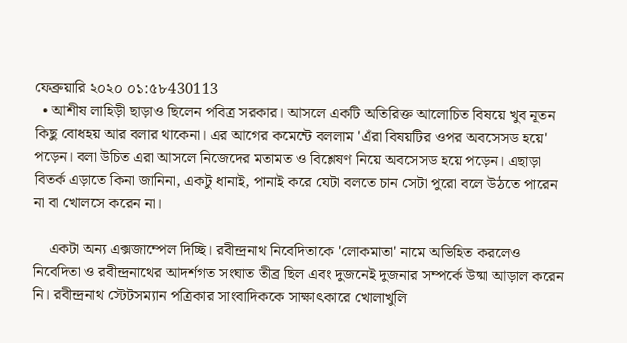ফেব্রুয়ারি ২০২০ ০১:৫৮430113
  • আশীষ লাহিড়ী ছাড়াও ছিলেন পবিত্র সরকার। আসলে একটি অতিরিক্ত আলোচিত বিষয়ে খুব নূতন কিছু বোধহয় আর বলার থাকেনা। এর আগের কমেন্টে বললাম 'এঁরা বিষয়টির ওপর অবসেসড হয়ে' পড়েন। বলা উচিত এরা আসলে নিজেদের মতামত ও বিশ্লেষণ নিয়ে অবসেসড হয়ে পড়েন। এছাড়া বিতর্ক এড়াতে কিনা জানিনা, একটু ধানাই, পানাই করে যেটা বলতে চান সেটা পুরো বলে উঠতে পারেন না বা খোলসে করেন না।

    একটা অন্য এক্সজাম্পেল দিচ্ছি। রবীন্দ্রনাথ নিবেদিতাকে 'লোকমাতা' নামে অভিহিত করলেও নিবেদিতা ও রবীন্দ্রনাথের আদর্শগত সংঘাত তীব্র ছিল এবং দুজনেই দুজনার সম্পর্কে উষ্মা আড়াল করেন নি। রবীন্দ্রনাথ স্টেটসম্যান পত্রিকার সাংবাদিককে সাক্ষাৎকারে খোলাখুলি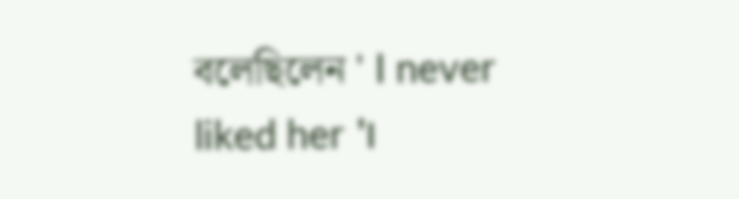বলেছিলেন ' I never liked her '।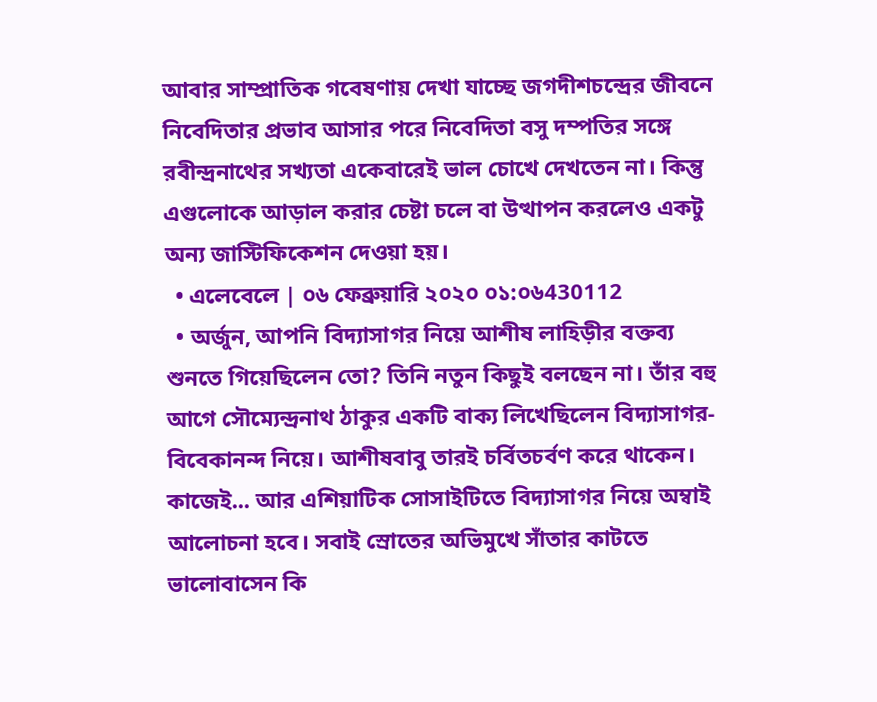আবার সাম্প্রাতিক গবেষণায় দেখা যাচ্ছে জগদীশচন্দ্রের জীবনে নিবেদিতার প্রভাব আসার পরে নিবেদিতা বসু দম্পতির সঙ্গে রবীন্দ্রনাথের সখ্যতা একেবারেই ভাল চোখে দেখতেন না। কিন্তু এগুলোকে আড়াল করার চেষ্টা চলে বা উত্থাপন করলেও একটু অন্য জাস্টিফিকেশন দেওয়া হয়।
  • এলেবেলে | ০৬ ফেব্রুয়ারি ২০২০ ০১:০৬430112
  • অর্জুন, আপনি বিদ্যাসাগর নিয়ে আশীষ লাহিড়ীর বক্তব্য শুনতে গিয়েছিলেন তো? তিনি নতুন কিছুই বলছেন না। তাঁর বহু আগে সৌম্যেন্দ্রনাথ ঠাকুর একটি বাক্য লিখেছিলেন বিদ্যাসাগর-বিবেকানন্দ নিয়ে। আশীষবাবু তারই চর্বিতচর্বণ করে থাকেন। কাজেই... আর এশিয়াটিক সোসাইটিতে বিদ্যাসাগর নিয়ে অম্বাই আলোচনা হবে। সবাই স্রোতের অভিমুখে সাঁতার কাটতে ভালোবাসেন কি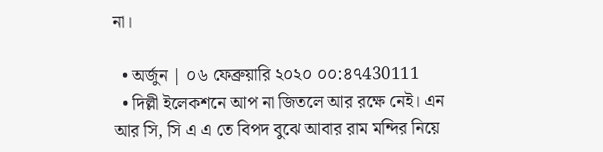না।

  • অর্জুন | ০৬ ফেব্রুয়ারি ২০২০ ০০:৪৭430111
  • দিল্লী ইলেকশনে আপ না জিতলে আর রক্ষে নেই। এন আর সি, সি এ এ তে বিপদ বুঝে আবার রাম মন্দির নিয়ে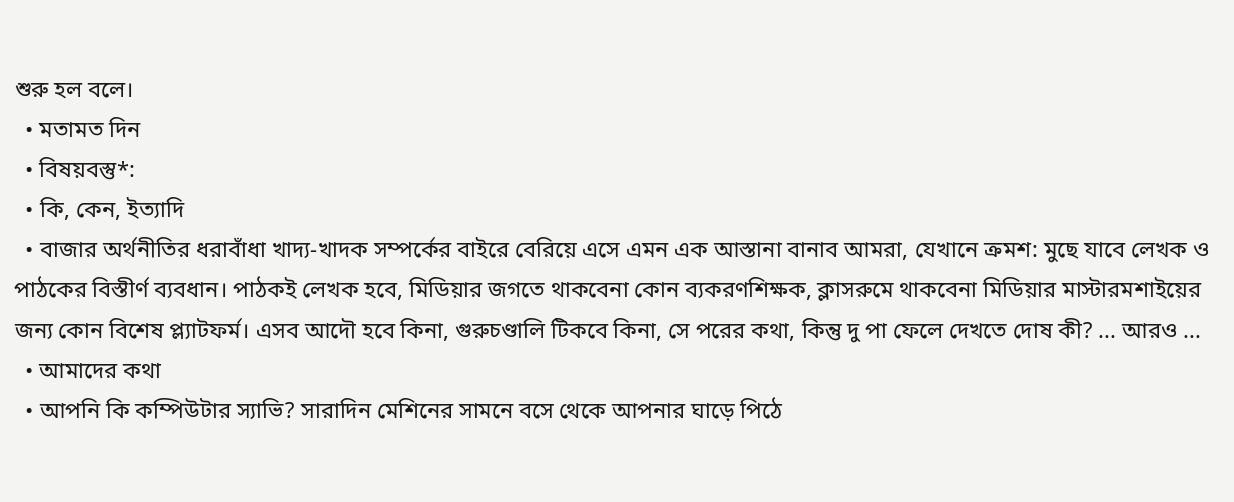শুরু হল বলে।
  • মতামত দিন
  • বিষয়বস্তু*:
  • কি, কেন, ইত্যাদি
  • বাজার অর্থনীতির ধরাবাঁধা খাদ্য-খাদক সম্পর্কের বাইরে বেরিয়ে এসে এমন এক আস্তানা বানাব আমরা, যেখানে ক্রমশ: মুছে যাবে লেখক ও পাঠকের বিস্তীর্ণ ব্যবধান। পাঠকই লেখক হবে, মিডিয়ার জগতে থাকবেনা কোন ব্যকরণশিক্ষক, ক্লাসরুমে থাকবেনা মিডিয়ার মাস্টারমশাইয়ের জন্য কোন বিশেষ প্ল্যাটফর্ম। এসব আদৌ হবে কিনা, গুরুচণ্ডালি টিকবে কিনা, সে পরের কথা, কিন্তু দু পা ফেলে দেখতে দোষ কী? ... আরও ...
  • আমাদের কথা
  • আপনি কি কম্পিউটার স্যাভি? সারাদিন মেশিনের সামনে বসে থেকে আপনার ঘাড়ে পিঠে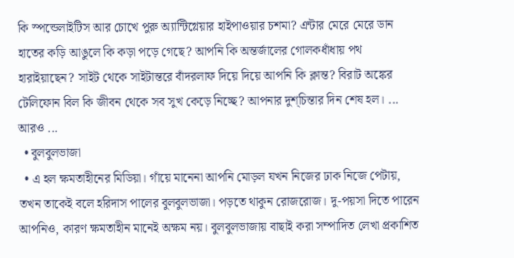কি স্পন্ডেলাইটিস আর চোখে পুরু অ্যান্টিগ্লেয়ার হাইপাওয়ার চশমা? এন্টার মেরে মেরে ডান হাতের কড়ি আঙুলে কি কড়া পড়ে গেছে? আপনি কি অন্তর্জালের গোলকধাঁধায় পথ হারাইয়াছেন? সাইট থেকে সাইটান্তরে বাঁদরলাফ দিয়ে দিয়ে আপনি কি ক্লান্ত? বিরাট অঙ্কের টেলিফোন বিল কি জীবন থেকে সব সুখ কেড়ে নিচ্ছে? আপনার দুশ্‌চিন্তার দিন শেষ হল। ... আরও ...
  • বুলবুলভাজা
  • এ হল ক্ষমতাহীনের মিডিয়া। গাঁয়ে মানেনা আপনি মোড়ল যখন নিজের ঢাক নিজে পেটায়, তখন তাকেই বলে হরিদাস পালের বুলবুলভাজা। পড়তে থাকুন রোজরোজ। দু-পয়সা দিতে পারেন আপনিও, কারণ ক্ষমতাহীন মানেই অক্ষম নয়। বুলবুলভাজায় বাছাই করা সম্পাদিত লেখা প্রকাশিত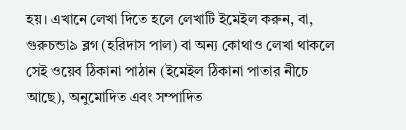হয়। এখানে লেখা দিতে হলে লেখাটি ইমেইল করুন, বা, গুরুচন্ডা৯ ব্লগ (হরিদাস পাল) বা অন্য কোথাও লেখা থাকলে সেই ওয়েব ঠিকানা পাঠান (ইমেইল ঠিকানা পাতার নীচে আছে), অনুমোদিত এবং সম্পাদিত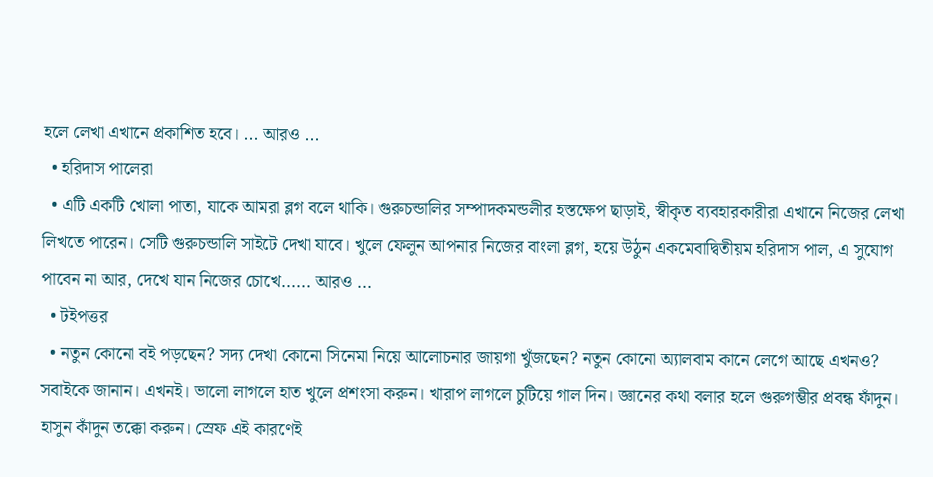হলে লেখা এখানে প্রকাশিত হবে। ... আরও ...
  • হরিদাস পালেরা
  • এটি একটি খোলা পাতা, যাকে আমরা ব্লগ বলে থাকি। গুরুচন্ডালির সম্পাদকমন্ডলীর হস্তক্ষেপ ছাড়াই, স্বীকৃত ব্যবহারকারীরা এখানে নিজের লেখা লিখতে পারেন। সেটি গুরুচন্ডালি সাইটে দেখা যাবে। খুলে ফেলুন আপনার নিজের বাংলা ব্লগ, হয়ে উঠুন একমেবাদ্বিতীয়ম হরিদাস পাল, এ সুযোগ পাবেন না আর, দেখে যান নিজের চোখে...... আরও ...
  • টইপত্তর
  • নতুন কোনো বই পড়ছেন? সদ্য দেখা কোনো সিনেমা নিয়ে আলোচনার জায়গা খুঁজছেন? নতুন কোনো অ্যালবাম কানে লেগে আছে এখনও? সবাইকে জানান। এখনই। ভালো লাগলে হাত খুলে প্রশংসা করুন। খারাপ লাগলে চুটিয়ে গাল দিন। জ্ঞানের কথা বলার হলে গুরুগম্ভীর প্রবন্ধ ফাঁদুন। হাসুন কাঁদুন তক্কো করুন। স্রেফ এই কারণেই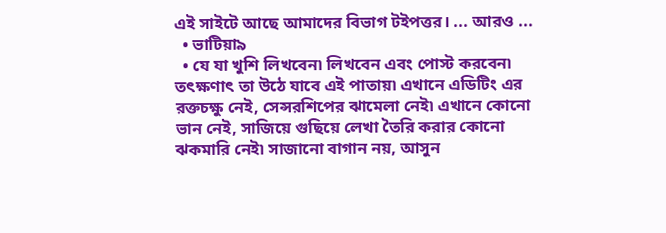এই সাইটে আছে আমাদের বিভাগ টইপত্তর। ... আরও ...
  • ভাটিয়া৯
  • যে যা খুশি লিখবেন৷ লিখবেন এবং পোস্ট করবেন৷ তৎক্ষণাৎ তা উঠে যাবে এই পাতায়৷ এখানে এডিটিং এর রক্তচক্ষু নেই, সেন্সরশিপের ঝামেলা নেই৷ এখানে কোনো ভান নেই, সাজিয়ে গুছিয়ে লেখা তৈরি করার কোনো ঝকমারি নেই৷ সাজানো বাগান নয়, আসুন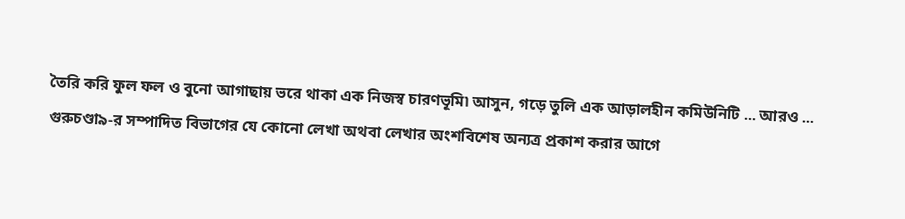তৈরি করি ফুল ফল ও বুনো আগাছায় ভরে থাকা এক নিজস্ব চারণভূমি৷ আসুন, গড়ে তুলি এক আড়ালহীন কমিউনিটি ... আরও ...
গুরুচণ্ডা৯-র সম্পাদিত বিভাগের যে কোনো লেখা অথবা লেখার অংশবিশেষ অন্যত্র প্রকাশ করার আগে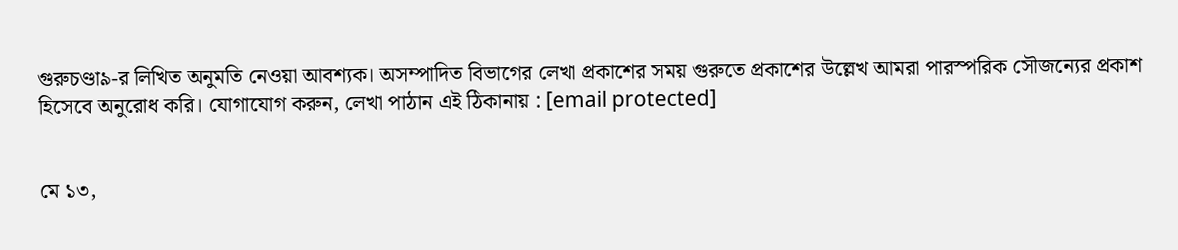গুরুচণ্ডা৯-র লিখিত অনুমতি নেওয়া আবশ্যক। অসম্পাদিত বিভাগের লেখা প্রকাশের সময় গুরুতে প্রকাশের উল্লেখ আমরা পারস্পরিক সৌজন্যের প্রকাশ হিসেবে অনুরোধ করি। যোগাযোগ করুন, লেখা পাঠান এই ঠিকানায় : [email protected]


মে ১৩,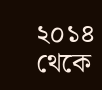২০১৪ থেকে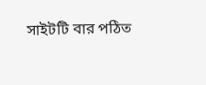সাইটটি বার পঠিত